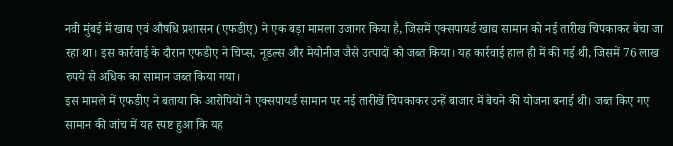नवी मुंबई में खाद्य एवं औषधि प्रशासन (एफडीए) ने एक बड़ा मामला उजागर किया है, जिसमें एक्सपायर्ड खाद्य सामान को नई तारीख चिपकाकर बेचा जा रहा था। इस कार्रवाई के दौरान एफडीए ने चिप्स, नूडल्स और मेयोनीज जैसे उत्पादों को जब्त किया। यह कार्रवाई हाल ही में की गई थी, जिसमें 76 लाख रुपये से अधिक का सामान जब्त किया गया।
इस मामले में एफडीए ने बताया कि आरोपियों ने एक्सपायर्ड सामान पर नई तारीखें चिपकाकर उन्हें बाजार में बेचने की योजना बनाई थी। जब्त किए गए सामान की जांच में यह स्पष्ट हुआ कि यह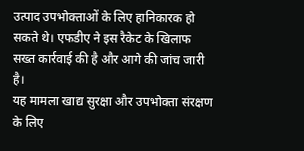उत्पाद उपभोक्ताओं के लिए हानिकारक हो सकते थे। एफडीए ने इस रैकेट के खिलाफ सख्त कार्रवाई की है और आगे की जांच जारी है।
यह मामला खाद्य सुरक्षा और उपभोक्ता संरक्षण के लिए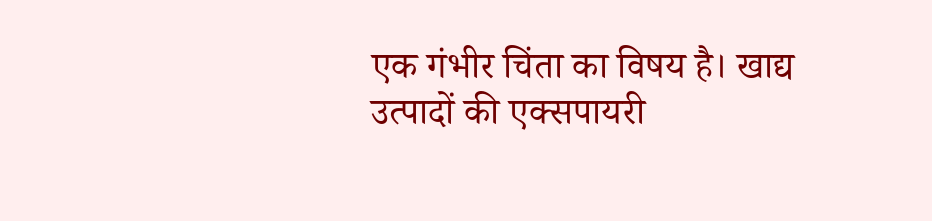एक गंभीर चिंता का विषय है। खाद्य उत्पादों की एक्सपायरी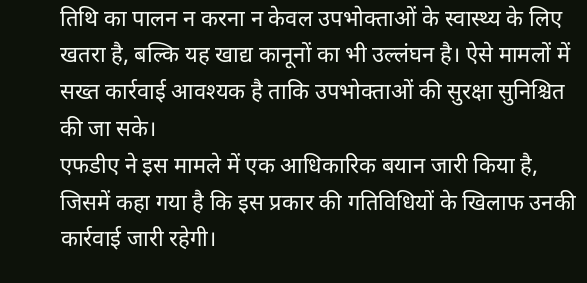तिथि का पालन न करना न केवल उपभोक्ताओं के स्वास्थ्य के लिए खतरा है, बल्कि यह खाद्य कानूनों का भी उल्लंघन है। ऐसे मामलों में सख्त कार्रवाई आवश्यक है ताकि उपभोक्ताओं की सुरक्षा सुनिश्चित की जा सके।
एफडीए ने इस मामले में एक आधिकारिक बयान जारी किया है, जिसमें कहा गया है कि इस प्रकार की गतिविधियों के खिलाफ उनकी कार्रवाई जारी रहेगी।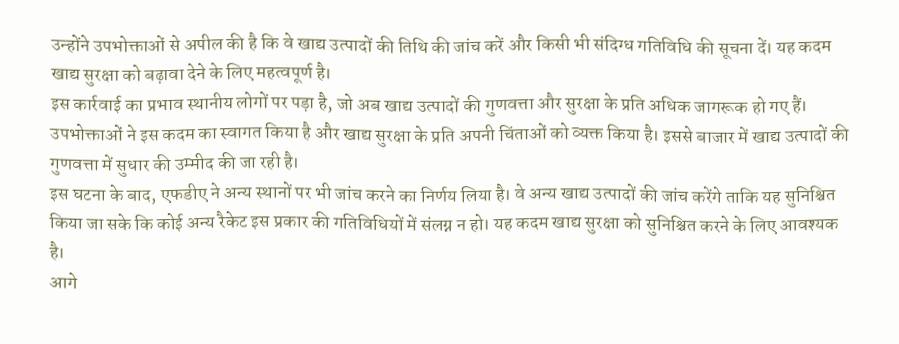उन्होंने उपभोक्ताओं से अपील की है कि वे खाद्य उत्पादों की तिथि की जांच करें और किसी भी संदिग्ध गतिविधि की सूचना दें। यह कदम खाद्य सुरक्षा को बढ़ावा देने के लिए महत्वपूर्ण है।
इस कार्रवाई का प्रभाव स्थानीय लोगों पर पड़ा है, जो अब खाद्य उत्पादों की गुणवत्ता और सुरक्षा के प्रति अधिक जागरूक हो गए हैं। उपभोक्ताओं ने इस कदम का स्वागत किया है और खाद्य सुरक्षा के प्रति अपनी चिंताओं को व्यक्त किया है। इससे बाजार में खाद्य उत्पादों की गुणवत्ता में सुधार की उम्मीद की जा रही है।
इस घटना के बाद, एफडीए ने अन्य स्थानों पर भी जांच करने का निर्णय लिया है। वे अन्य खाद्य उत्पादों की जांच करेंगे ताकि यह सुनिश्चित किया जा सके कि कोई अन्य रैकेट इस प्रकार की गतिविधियों में संलग्न न हो। यह कदम खाद्य सुरक्षा को सुनिश्चित करने के लिए आवश्यक है।
आगे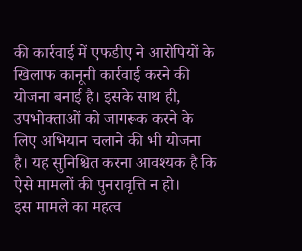की कार्रवाई में एफडीए ने आरोपियों के खिलाफ कानूनी कार्रवाई करने की योजना बनाई है। इसके साथ ही, उपभोक्ताओं को जागरूक करने के लिए अभियान चलाने की भी योजना है। यह सुनिश्चित करना आवश्यक है कि ऐसे मामलों की पुनरावृत्ति न हो।
इस मामले का महत्व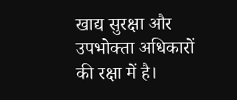खाद्य सुरक्षा और उपभोक्ता अधिकारों की रक्षा में है।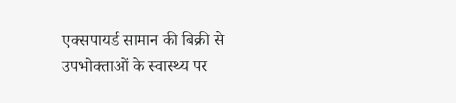एक्सपायर्ड सामान की बिक्री से उपभोक्ताओं के स्वास्थ्य पर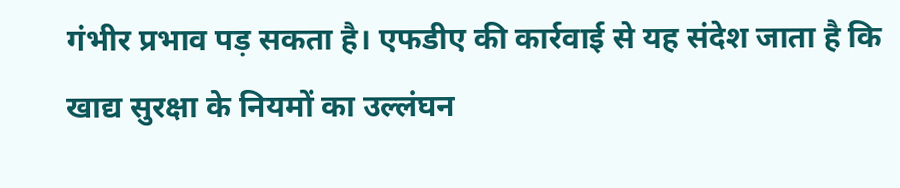गंभीर प्रभाव पड़ सकता है। एफडीए की कार्रवाई से यह संदेश जाता है कि खाद्य सुरक्षा के नियमों का उल्लंघन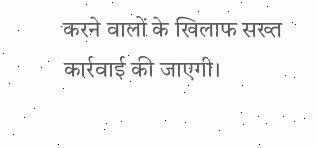करने वालों के खिलाफ सख्त कार्रवाई की जाएगी।